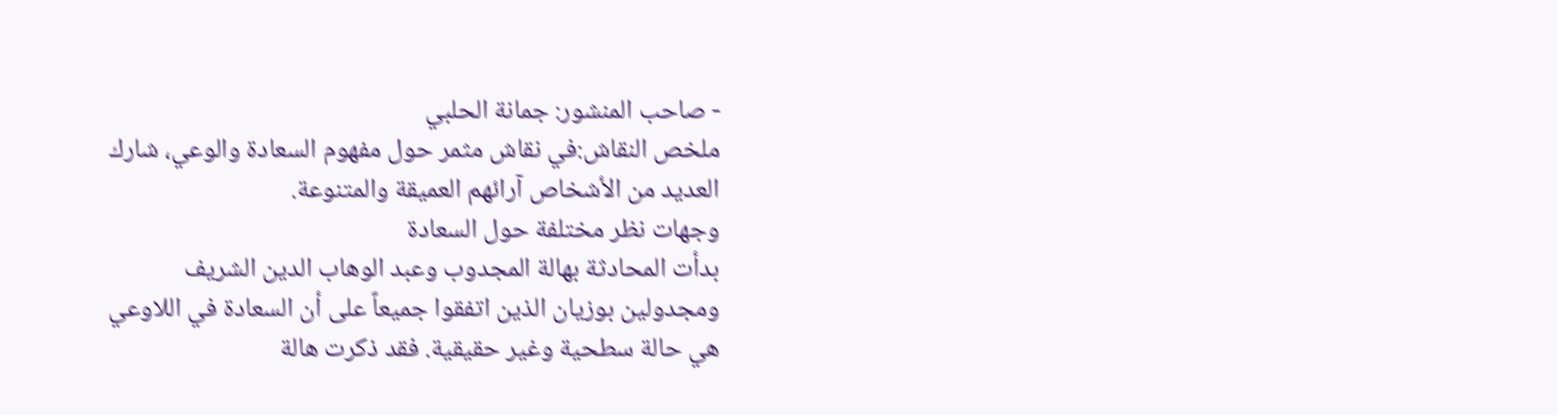- صاحب المنشور: جمانة الحلبي
ملخص النقاش:في نقاش مثمر حول مفهوم السعادة والوعي، شارك العديد من الأشخاص آرائهم العميقة والمتنوعة.
وجهات نظر مختلفة حول السعادة
بدأت المحادثة بهالة المجدوب وعبد الوهاب الدين الشريف ومجدولين بوزيان الذين اتفقوا جميعاً على أن السعادة في اللاوعي هي حالة سطحية وغير حقيقية. فقد ذكرت هالة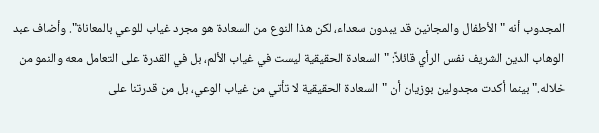المجدوب أنه "الأطفال والمجانين قد يبدون سعداء، لكن هذا النوع من السعادة هو مجرد غياب للوعي بالمعاناة". وأضاف عبد الوهاب الدين الشريف نفس الرأي قائلاً: "السعادة الحقيقية ليست في غياب الألم، بل في القدرة على التعامل معه والنمو من خلاله." بينما أكدت مجدولين بوزيان أن "السعادة الحقيقية لا تأتي من غياب الوعي، بل من قدرتنا على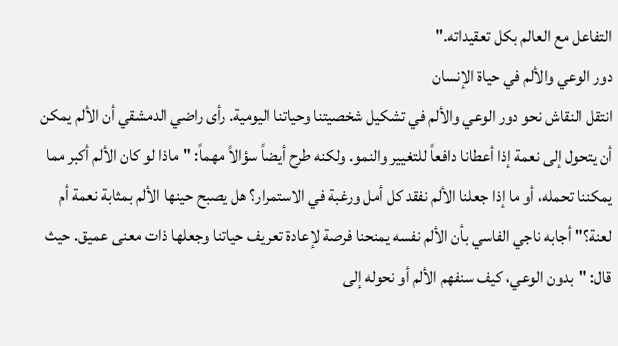التفاعل مع العالم بكل تعقيداته."
دور الوعي والألم في حياة الإنسان
انتقل النقاش نحو دور الوعي والألم في تشكيل شخصيتنا وحياتنا اليومية. رأى راضي الدمشقي أن الألم يمكن أن يتحول إلى نعمة إذا أعطانا دافعاً للتغيير والنمو. ولكنه طرح أيضاً سؤالاً مهماً: "ماذا لو كان الألم أكبر مما يمكننا تحمله، أو ما إذا جعلنا الألم نفقد كل أمل ورغبة في الاستمرار؟ هل يصبح حينها الألم بمثابة نعمة أم لعنة؟" أجابه ناجي الفاسي بأن الألم نفسه يمنحنا فرصة لإعادة تعريف حياتنا وجعلها ذات معنى عميق. حيث قال: "بدون الوعي، كيف سنفهم الألم أو نحوله إلى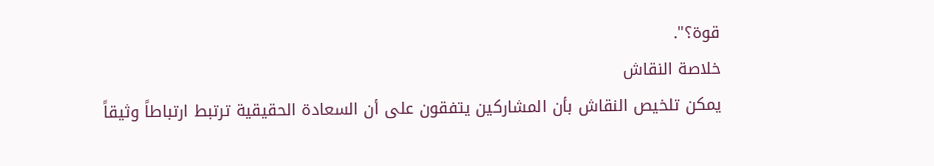قوة؟".
خلاصة النقاش
يمكن تلخيص النقاش بأن المشاركين يتفقون على أن السعادة الحقيقية ترتبط ارتباطاً وثيقاً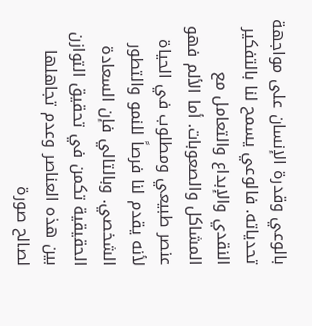بالوعي وقدرة الإنسان على مواجهة تحدياته. فالوعي يسمح لنا بالتفكير النقدي والإبداع والتعامل مع المشاكل والصعوبات. أما الألم فهو عنصر طبيعي ومطلوب في الحياة لأنه يقدم لنا فرصاً للنمو والتطور الشخصي. وبالتالي فإن السعادة الحقيقية تكمن في تحقيق التوازن بين هذه العناصر وعدم تجاهلها لصالح صورة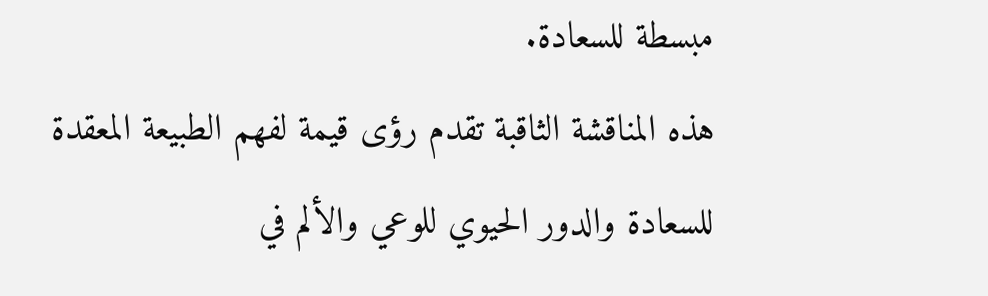مبسطة للسعادة.
هذه المناقشة الثاقبة تقدم رؤى قيمة لفهم الطبيعة المعقدة للسعادة والدور الحيوي للوعي والألم في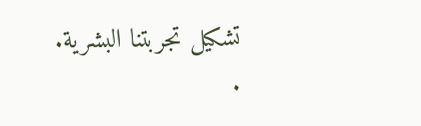تشكيل تجربتنا البشرية.
.